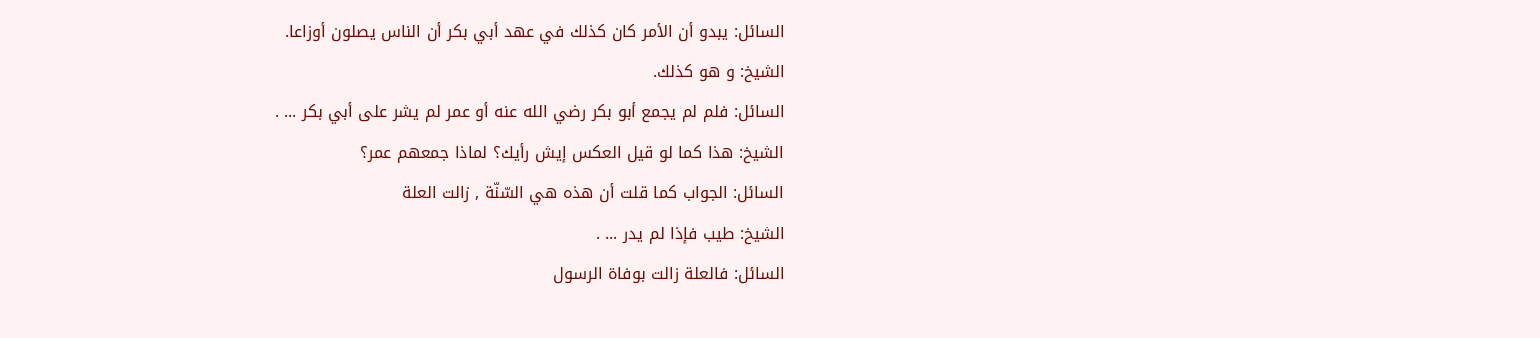السائل: يبدو أن الأمر كان كذلك في عهد أبي بكر أن الناس يصلون أوزاعا.
الشيخ: و هو كذلك.
السائل: فلم لم يجمع أبو بكر رضي الله عنه أو عمر لم يشر على أبي بكر ... .
الشيخ: هذا كما لو قيل العكس إيش رأيك؟ لماذا جمعهم عمر؟
السائل: الجواب كما قلت أن هذه هي السّنّة , زالت العلة
الشيخ: طيب فإذا لم يدر ... .
السائل: فالعلة زالت بوفاة الرسول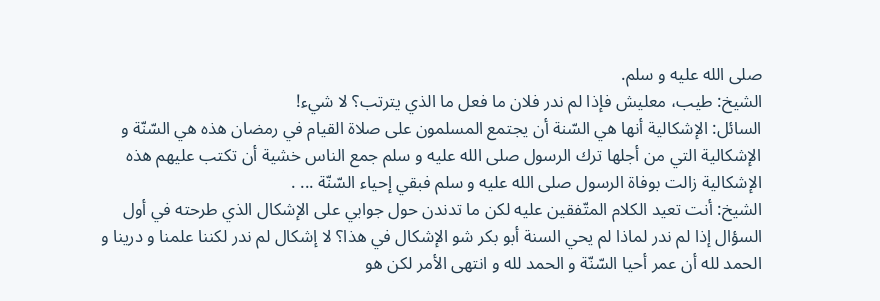صلى الله عليه و سلم.
الشيخ: طيب، معليش فإذا لم ندر فلان ما فعل ما الذي يترتب؟ لا شيء!
السائل: الإشكالية أنها هي السّنة أن يجتمع المسلمون على صلاة القيام في رمضان هذه هي السّنّة و الإشكالية التي من أجلها ترك الرسول صلى الله عليه و سلم جمع الناس خشية أن تكتب عليهم هذه الإشكالية زالت بوفاة الرسول صلى الله عليه و سلم فبقي إحياء السّنّة ... .
الشيخ: أنت تعيد الكلام المتّفقين عليه لكن ما تدندن حول جوابي على الإشكال الذي طرحته في أول السؤال إذا لم ندر لماذا لم يحي السنة أبو بكر شو الإشكال في هذا؟ لا إشكال لم ندر لكننا علمنا و درينا و الحمد لله أن عمر أحيا السّنّة و الحمد لله و انتهى الأمر لكن هو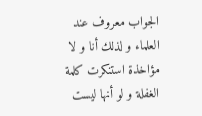الجواب معروف عند العلماء و لذلك أنا و لا مؤاخذة استنكرت كلمة الغفلة و لو أنها ليست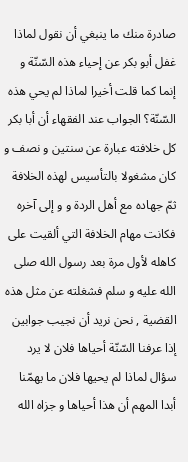صادرة منك ما ينبغي أن نقول لماذا غفل أبو بكر عن إحياء هذه السّنّة و إنما كما قلت أخيرا لماذا لم يحي هذه السّنّة؟ الجواب عند الفقهاء أن أبا بكر كل خلافته عبارة عن سنتين و نصف و كان مشغولا بالتأسيس لهذه الخلافة ثمّ جهاده مع أهل الردة و و إلى آخره فكانت مهام الخلافة التي ألقيت على كاهله لأول مرة بعد رسول الله صلى الله عليه و سلم فشغلته عن مثل هذه القضية , نحن نريد أن نجيب جوابين إذا عرفنا السّنّة أحياها فلان لا يرد سؤال لماذا لم يحيها فلان ما يهمّنا أبدا المهم أن هذا أحياها و جزاه الله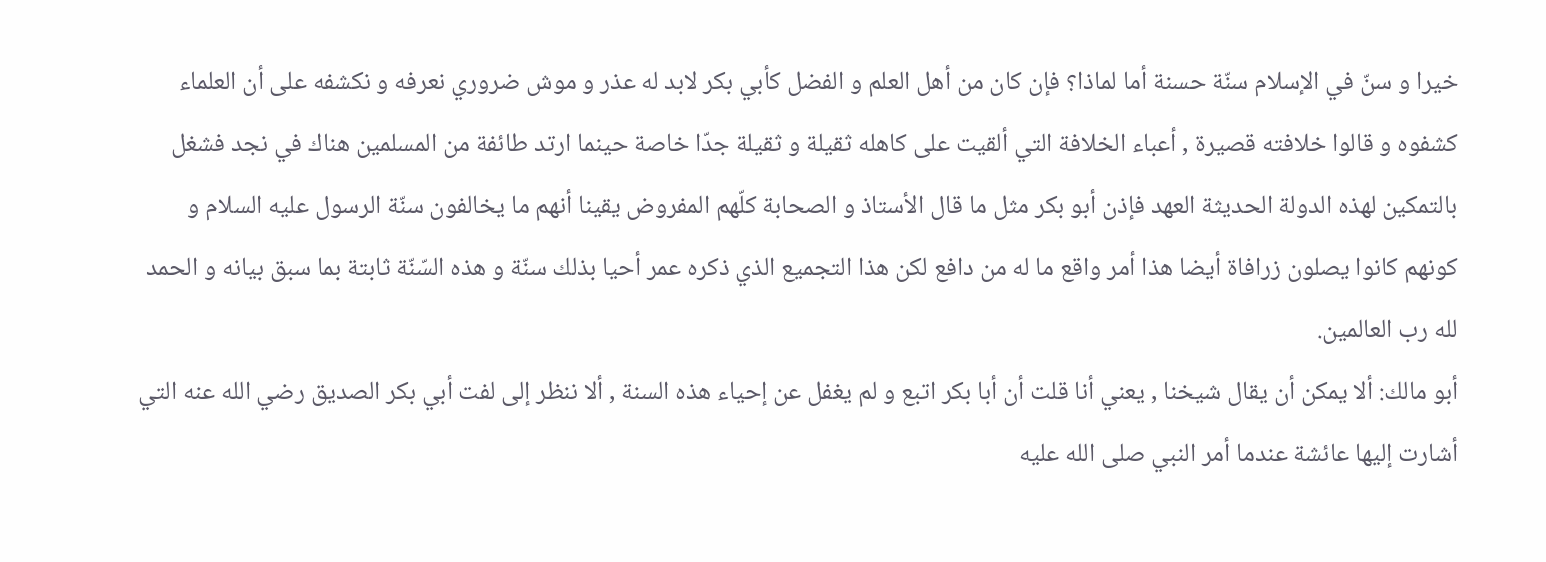خيرا و سنّ في الإسلام سنّة حسنة أما لماذا؟ فإن كان من أهل العلم و الفضل كأبي بكر لابد له عذر و موش ضروري نعرفه و نكشفه على أن العلماء كشفوه و قالوا خلافته قصيرة , أعباء الخلافة التي ألقيت على كاهله ثقيلة و ثقيلة جدّا خاصة حينما ارتد طائفة من المسلمين هناك في نجد فشغل بالتمكين لهذه الدولة الحديثة العهد فإذن أبو بكر مثل ما قال الأستاذ و الصحابة كلّهم المفروض يقينا أنهم ما يخالفون سنّة الرسول عليه السلام و كونهم كانوا يصلون زرافاة أيضا هذا أمر واقع ما له من دافع لكن هذا التجميع الذي ذكره عمر أحيا بذلك سنّة و هذه السّنّة ثابتة بما سبق بيانه و الحمد لله رب العالمين.
أبو مالك: ألا يمكن أن يقال شيخنا , يعني أنا قلت أن أبا بكر اتبع و لم يغفل عن إحياء هذه السنة , ألا ننظر إلى لفت أبي بكر الصديق رضي الله عنه التي أشارت إليها عائشة عندما أمر النبي صلى الله عليه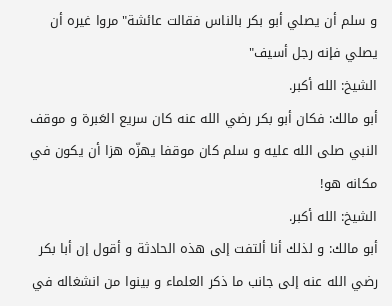و سلم أن يصلي أبو بكر بالناس فقالت عائشة"مروا غيره أن يصلي فإنه رجل أسيف"
الشيخ: الله أكبر.
أبو مالك: فكان أبو بكر رضي الله عنه كان سريع العَبرة و موقف النبي صلى الله عليه و سلم كان موقفا يهزّه هزا أن يكون في مكانه هو!
الشيخ: الله أكبر.
أبو مالك: و لذلك أنا ألتفت إلى هذه الحادثة و أقول إن أبا بكر رضي الله عنه إلى جانب ما ذكر العلماء و بينوا من انشغاله في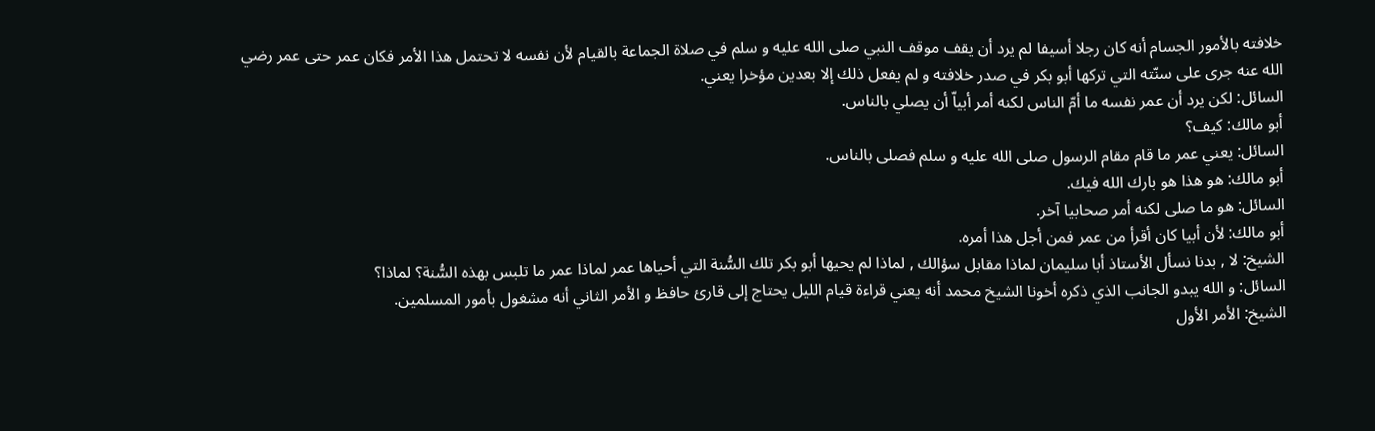خلافته بالأمور الجسام أنه كان رجلا أسيفا لم يرد أن يقف موقف النبي صلى الله عليه و سلم في صلاة الجماعة بالقيام لأن نفسه لا تحتمل هذا الأمر فكان عمر حتى عمر رضي الله عنه جرى على سنّته التي تركها أبو بكر في صدر خلافته و لم يفعل ذلك إلا بعدين مؤخرا يعني.
السائل: لكن يرد أن عمر نفسه ما أمّ الناس لكنه أمر أبياّ أن يصلي بالناس.
أبو مالك: كيف؟
السائل: يعني عمر ما قام مقام الرسول صلى الله عليه و سلم فصلى بالناس.
أبو مالك: هو هذا هو بارك الله فيك.
السائل: هو ما صلى لكنه أمر صحابيا آخر.
أبو مالك: لأن أبيا كان أقرأ من عمر فمن أجل هذا أمره.
الشيخ: لا , بدنا نسأل الأستاذ أبا سليمان لماذا مقابل سؤالك , لماذا لم يحيها أبو بكر تلك السُّنة التي أحياها عمر لماذا عمر ما تلبس بهذه السُّنة؟ لماذا؟
السائل: و الله يبدو الجانب الذي ذكره أخونا الشيخ محمد أنه يعني قراءة قيام الليل يحتاج إلى قارئ حافظ و الأمر الثاني أنه مشغول بأمور المسلمين.
الشيخ: الأمر الأول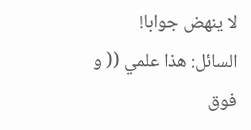لا ينهض جوابا!
السائل: هذا علمي (( و فوق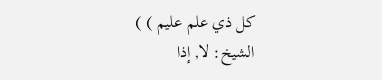كل ذي علم عليم ) )
الشيخ: لا, إذا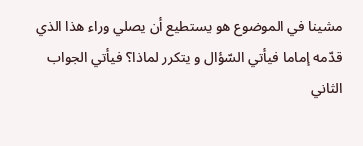مشينا في الموضوع هو يستطيع أن يصلي وراء هذا الذي قدّمه إماما فيأتي السّؤال و يتكرر لماذا؟ فيأتي الجواب الثاني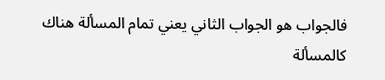فالجواب هو الجواب الثاني يعني تمام المسألة هناك كالمسألة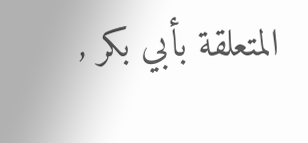المتعلقة بأبي بكر ,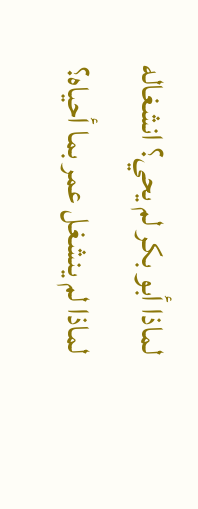لماذا أبو بكر لم يحي؟ انشغاله لماذا لم ينشغل عمر بما أحياه؟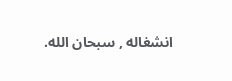انشغاله , سبحان الله.